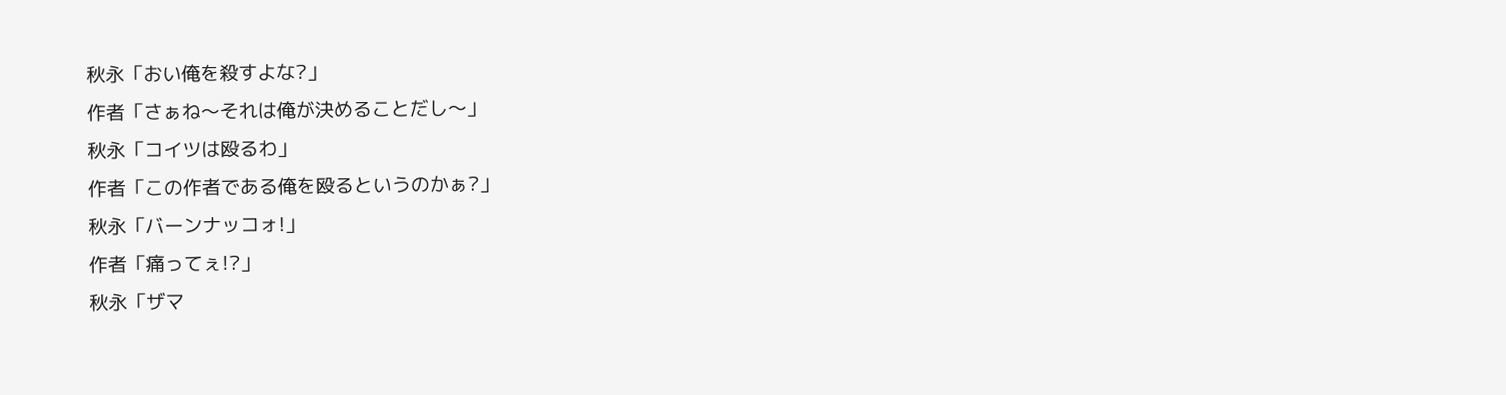秋永「おい俺を殺すよな?」
作者「さぁね〜それは俺が決めることだし〜」
秋永「コイツは殴るわ」
作者「この作者である俺を殴るというのかぁ?」
秋永「バーンナッコォ!」
作者「痛ってぇ!?」
秋永「ザマ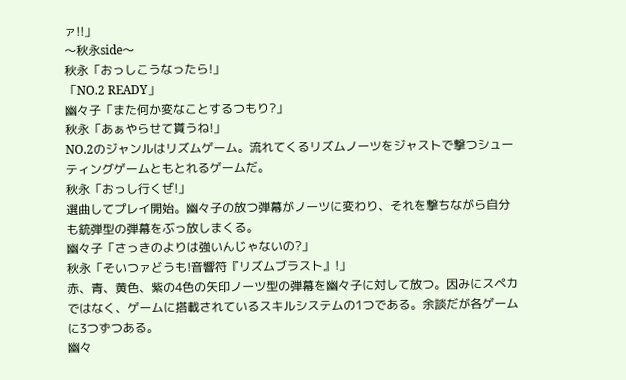ァ!!」
〜秋永side〜
秋永「おっしこうなったら!」
「NO.2 READY」
幽々子「また何か変なことするつもり?」
秋永「あぁやらせて貰うね!」
NO.2のジャンルはリズムゲーム。流れてくるリズムノーツをジャストで撃つシューティングゲームともとれるゲームだ。
秋永「おっし行くぜ!」
選曲してプレイ開始。幽々子の放つ弾幕がノーツに変わり、それを撃ちながら自分も銃弾型の弾幕をぶっ放しまくる。
幽々子「さっきのよりは強いんじゃないの?」
秋永「そいつァどうも!音響符『リズムブラスト』!」
赤、青、黄色、紫の4色の矢印ノーツ型の弾幕を幽々子に対して放つ。因みにスペカではなく、ゲームに搭載されているスキルシステムの1つである。余談だが各ゲームに3つずつある。
幽々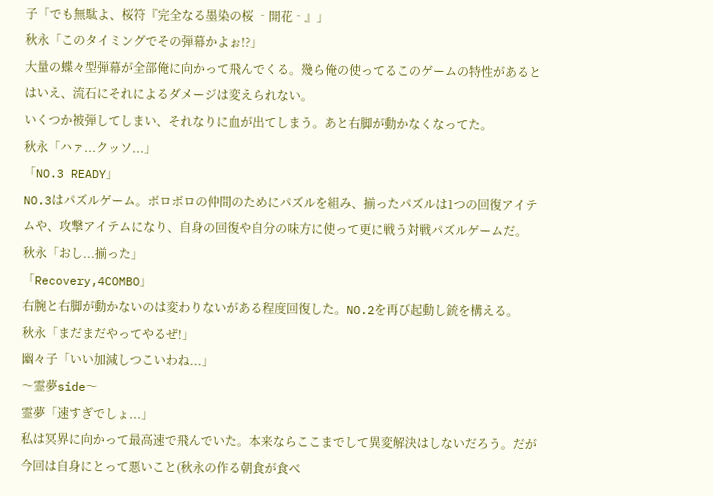子「でも無駄よ、桜符『完全なる墨染の桜 ‐開花‐』」
秋永「このタイミングでその弾幕かよぉ!?」
大量の蝶々型弾幕が全部俺に向かって飛んでくる。幾ら俺の使ってるこのゲームの特性があるとはいえ、流石にそれによるダメージは変えられない。
いくつか被弾してしまい、それなりに血が出てしまう。あと右脚が動かなくなってた。
秋永「ハァ...クッソ...」
「NO.3 READY」
NO.3はパズルゲーム。ボロボロの仲間のためにパズルを組み、揃ったパズルは1つの回復アイテムや、攻撃アイテムになり、自身の回復や自分の味方に使って更に戦う対戦パズルゲームだ。
秋永「おし...揃った」
「Recovery,4COMBO」
右腕と右脚が動かないのは変わりないがある程度回復した。NO.2を再び起動し銃を構える。
秋永「まだまだやってやるぜ!」
幽々子「いい加減しつこいわね...」
〜霊夢side〜
霊夢「速すぎでしょ...」
私は冥界に向かって最高速で飛んでいた。本来ならここまでして異変解決はしないだろう。だが今回は自身にとって悪いこと(秋永の作る朝食が食べ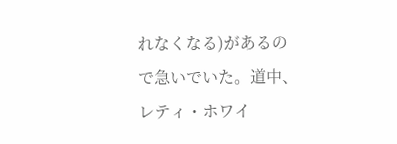れなくなる)があるので急いでいた。道中、レティ・ホワイ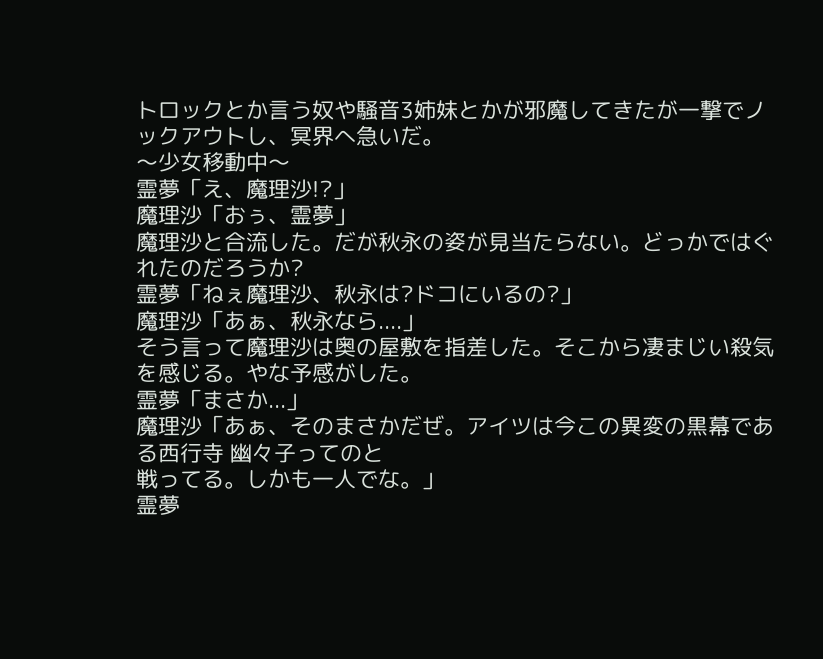トロックとか言う奴や騒音3姉妹とかが邪魔してきたが一撃でノックアウトし、冥界へ急いだ。
〜少女移動中〜
霊夢「え、魔理沙!?」
魔理沙「おぅ、霊夢」
魔理沙と合流した。だが秋永の姿が見当たらない。どっかではぐれたのだろうか?
霊夢「ねぇ魔理沙、秋永は?ドコにいるの?」
魔理沙「あぁ、秋永なら....」
そう言って魔理沙は奥の屋敷を指差した。そこから凄まじい殺気を感じる。やな予感がした。
霊夢「まさか...」
魔理沙「あぁ、そのまさかだぜ。アイツは今この異変の黒幕である西行寺 幽々子ってのと
戦ってる。しかも一人でな。」
霊夢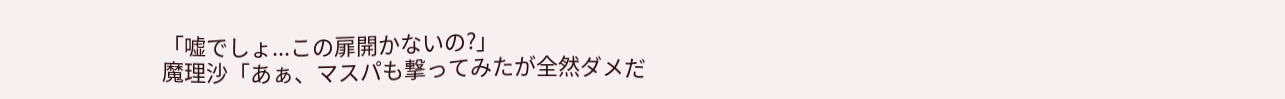「嘘でしょ...この扉開かないの?」
魔理沙「あぁ、マスパも撃ってみたが全然ダメだ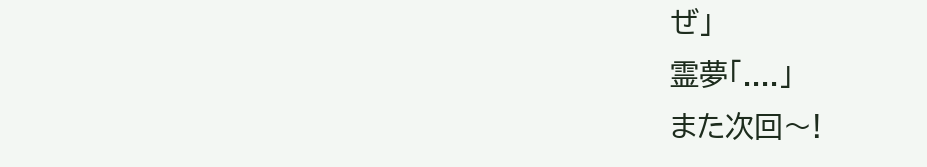ぜ」
霊夢「....」
また次回〜!